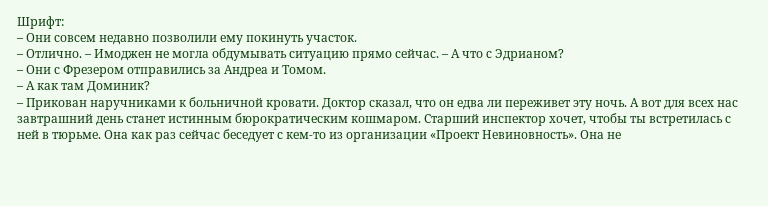Шрифт:
– Они совсем недавно позволили ему покинуть участок.
– Отлично. – Имоджен не могла обдумывать ситуацию прямо сейчас. – А что с Эдрианом?
– Они с Фрезером отправились за Андреа и Томом.
– А как там Доминик?
– Прикован наручниками к больничной кровати. Доктор сказал, что он едва ли переживет эту ночь. А вот для всех нас завтрашний день станет истинным бюрократическим кошмаром. Старший инспектор хочет, чтобы ты встретилась с ней в тюрьме. Она как раз сейчас беседует с кем-то из организации «Проект Невиновность». Она не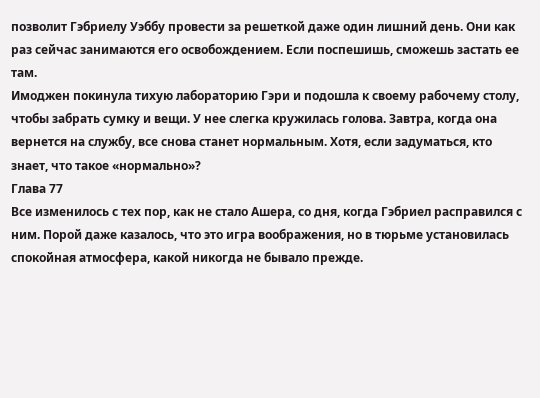позволит Гэбриелу Уэббу провести за решеткой даже один лишний день. Они как раз сейчас занимаются его освобождением. Если поспешишь, сможешь застать ее там.
Имоджен покинула тихую лабораторию Гэри и подошла к своему рабочему столу, чтобы забрать сумку и вещи. У нее слегка кружилась голова. Завтра, когда она вернется на службу, все снова станет нормальным. Хотя, если задуматься, кто знает, что такое «нормально»?
Глава 77
Все изменилось с тех пор, как не стало Ашера, со дня, когда Гэбриел расправился с ним. Порой даже казалось, что это игра воображения, но в тюрьме установилась спокойная атмосфера, какой никогда не бывало прежде.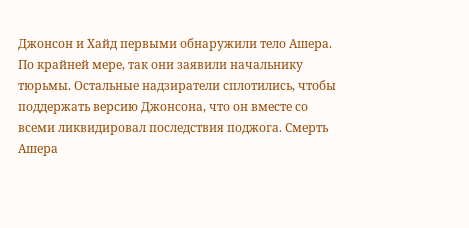Джонсон и Хайд первыми обнаружили тело Ашера. По крайней мере, так они заявили начальнику тюрьмы. Остальные надзиратели сплотились, чтобы поддержать версию Джонсона, что он вместе со всеми ликвидировал последствия поджога. Смерть Ашера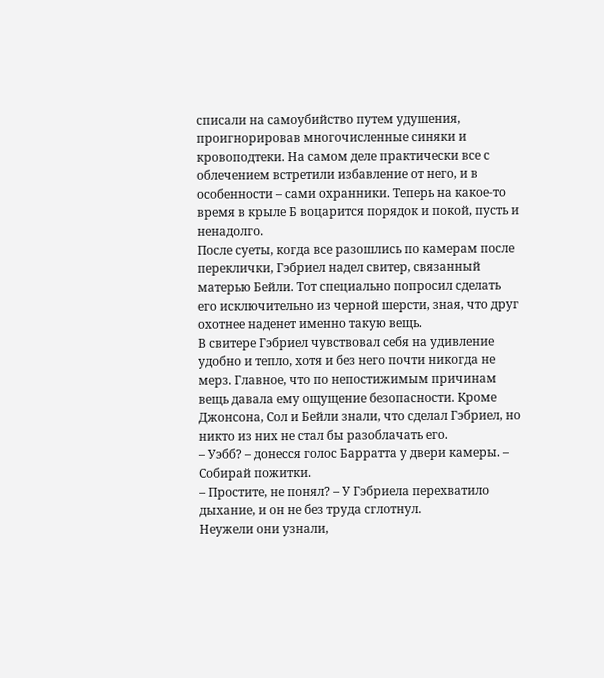списали на самоубийство путем удушения, проигнорировав многочисленные синяки и кровоподтеки. На самом деле практически все с облечением встретили избавление от него, и в особенности – сами охранники. Теперь на какое-то время в крыле Б воцарится порядок и покой, пусть и ненадолго.
После суеты, когда все разошлись по камерам после переклички, Гэбриел надел свитер, связанный матерью Бейли. Тот специально попросил сделать его исключительно из черной шерсти, зная, что друг охотнее наденет именно такую вещь.
В свитере Гэбриел чувствовал себя на удивление удобно и тепло, хотя и без него почти никогда не мерз. Главное, что по непостижимым причинам вещь давала ему ощущение безопасности. Кроме Джонсона, Сол и Бейли знали, что сделал Гэбриел, но никто из них не стал бы разоблачать его.
– Уэбб? – донесся голос Барратта у двери камеры. – Собирай пожитки.
– Простите, не понял? – У Гэбриела перехватило дыхание, и он не без труда сглотнул.
Неужели они узнали,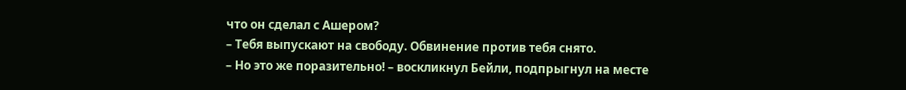что он сделал с Ашером?
– Тебя выпускают на свободу. Обвинение против тебя снято.
– Но это же поразительно! – воскликнул Бейли, подпрыгнул на месте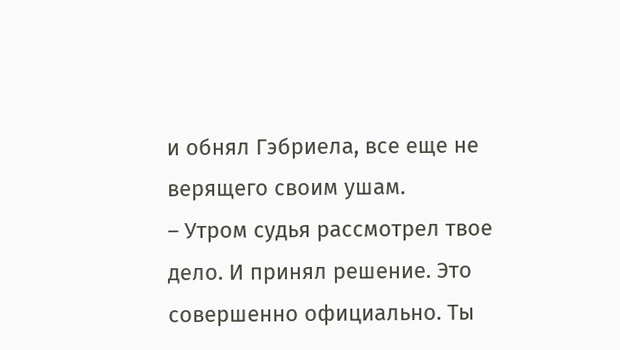и обнял Гэбриела, все еще не верящего своим ушам.
– Утром судья рассмотрел твое дело. И принял решение. Это совершенно официально. Ты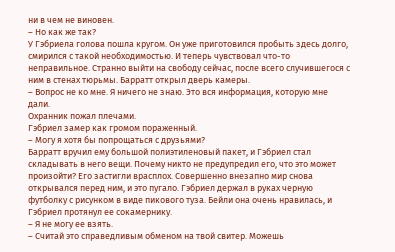ни в чем не виновен.
– Но как же так?
У Гэбриела голова пошла кругом. Он уже приготовился пробыть здесь долго, смирился с такой необходимостью. И теперь чувствовал что-то неправильное. Странно выйти на свободу сейчас, после всего случившегося с ним в стенах тюрьмы. Барратт открыл дверь камеры.
– Вопрос не ко мне. Я ничего не знаю. Это вся информация, которую мне дали.
Охранник пожал плечами.
Гэбриел замер как громом пораженный.
– Могу я хотя бы попрощаться с друзьями?
Барратт вручил ему большой полиэтиленовый пакет, и Гэбриел стал складывать в него вещи. Почему никто не предупредил его, что это может произойти? Его застигли врасплох. Совершенно внезапно мир снова открывался перед ним, и это пугало. Гэбриел держал в руках черную футболку с рисунком в виде пикового туза. Бейли она очень нравилась, и Гэбриел протянул ее сокамернику.
– Я не могу ее взять.
– Считай это справедливым обменом на твой свитер. Можешь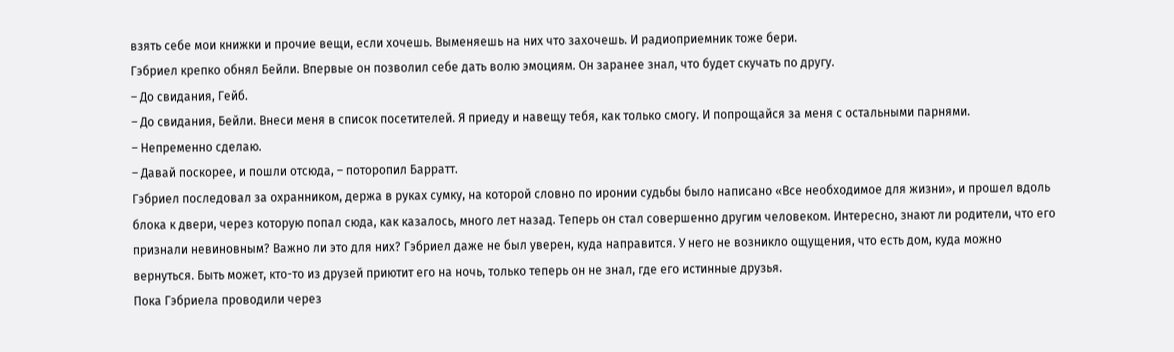взять себе мои книжки и прочие вещи, если хочешь. Выменяешь на них что захочешь. И радиоприемник тоже бери.
Гэбриел крепко обнял Бейли. Впервые он позволил себе дать волю эмоциям. Он заранее знал, что будет скучать по другу.
– До свидания, Гейб.
– До свидания, Бейли. Внеси меня в список посетителей. Я приеду и навещу тебя, как только смогу. И попрощайся за меня с остальными парнями.
– Непременно сделаю.
– Давай поскорее, и пошли отсюда, – поторопил Барратт.
Гэбриел последовал за охранником, держа в руках сумку, на которой словно по иронии судьбы было написано «Все необходимое для жизни», и прошел вдоль блока к двери, через которую попал сюда, как казалось, много лет назад. Теперь он стал совершенно другим человеком. Интересно, знают ли родители, что его признали невиновным? Важно ли это для них? Гэбриел даже не был уверен, куда направится. У него не возникло ощущения, что есть дом, куда можно вернуться. Быть может, кто-то из друзей приютит его на ночь, только теперь он не знал, где его истинные друзья.
Пока Гэбриела проводили через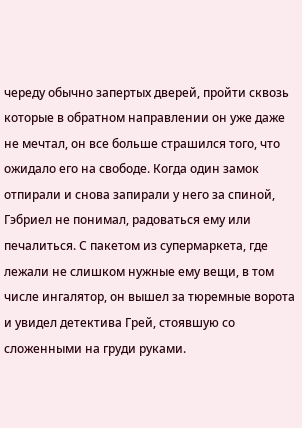череду обычно запертых дверей, пройти сквозь которые в обратном направлении он уже даже не мечтал, он все больше страшился того, что ожидало его на свободе. Когда один замок отпирали и снова запирали у него за спиной, Гэбриел не понимал, радоваться ему или печалиться. С пакетом из супермаркета, где лежали не слишком нужные ему вещи, в том числе ингалятор, он вышел за тюремные ворота и увидел детектива Грей, стоявшую со сложенными на груди руками.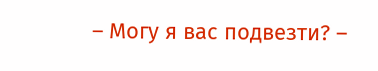– Могу я вас подвезти? –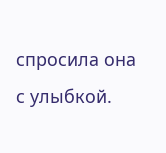спросила она с улыбкой.